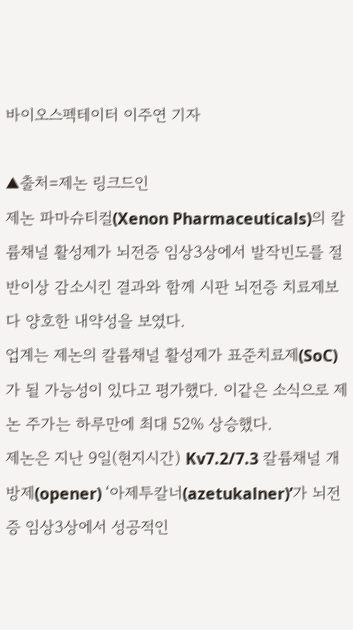바이오스펙테이터 이주연 기자

▲출처=제논 링크드인
제논 파마슈티컬(Xenon Pharmaceuticals)의 칼륨채널 활성제가 뇌전증 임상3상에서 발작빈도를 절반이상 감소시킨 결과와 함께 시판 뇌전증 치료제보다 양호한 내약성을 보였다.
업계는 제논의 칼륨채널 활성제가 표준치료제(SoC)가 될 가능성이 있다고 평가했다. 이같은 소식으로 제논 주가는 하루만에 최대 52% 상승했다.
제논은 지난 9일(현지시간) Kv7.2/7.3 칼륨채널 개방제(opener) ‘아제투칼너(azetukalner)’가 뇌전증 임상3상에서 성공적인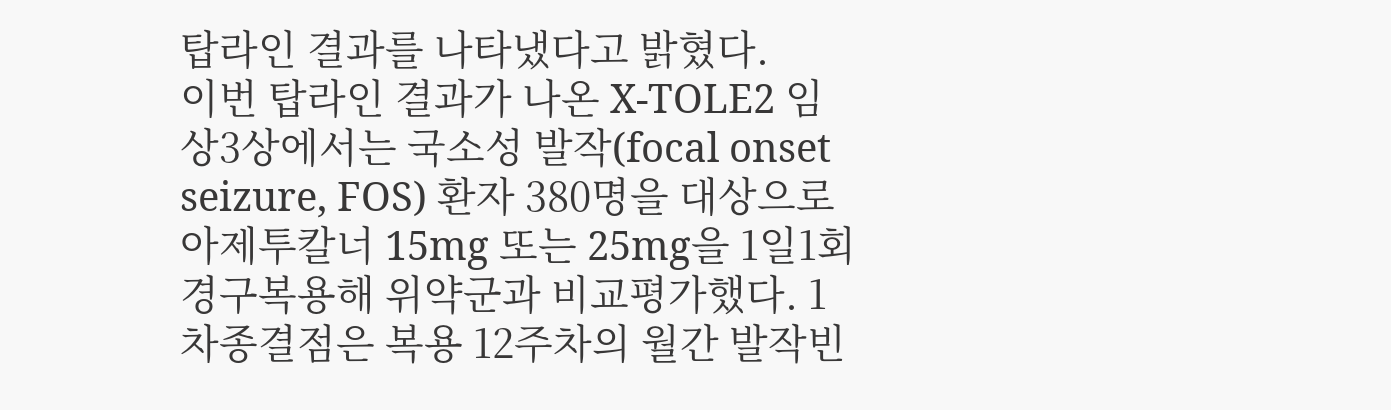탑라인 결과를 나타냈다고 밝혔다.
이번 탑라인 결과가 나온 X-TOLE2 임상3상에서는 국소성 발작(focal onset seizure, FOS) 환자 380명을 대상으로 아제투칼너 15mg 또는 25mg을 1일1회 경구복용해 위약군과 비교평가했다. 1차종결점은 복용 12주차의 월간 발작빈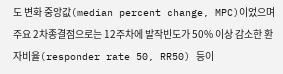도 변화 중앙값(median percent change, MPC)이었으며 주요 2차종결점으로는 12주차에 발작빈도가 50% 이상 감소한 환자비율(responder rate 50, RR50) 등이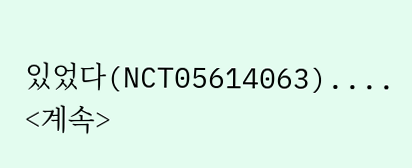있었다(NCT05614063).... <계속>